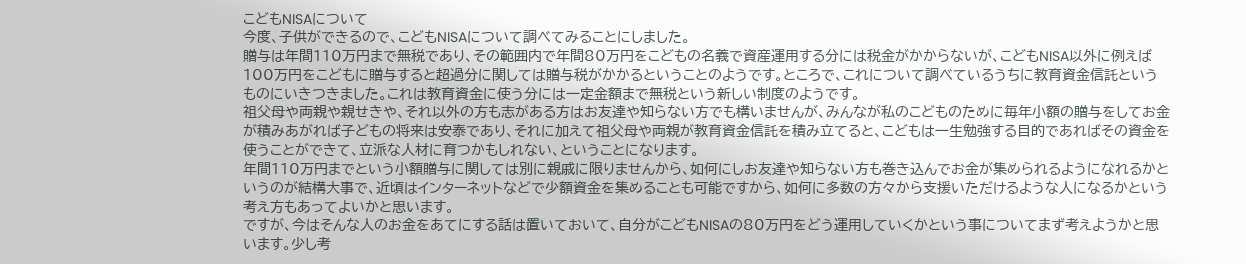こどもNISAについて
今度、子供ができるので、こどもNISAについて調べてみることにしました。
贈与は年間110万円まで無税であり、その範囲内で年間80万円をこどもの名義で資産運用する分には税金がかからないが、こどもNISA以外に例えば100万円をこどもに贈与すると超過分に関しては贈与税がかかるということのようです。ところで、これについて調べているうちに教育資金信託というものにいきつきました。これは教育資金に使う分には一定金額まで無税という新しい制度のようです。
祖父母や両親や親せきや、それ以外の方も志がある方はお友達や知らない方でも構いませんが、みんなが私のこどものために毎年小額の贈与をしてお金が積みあがれば子どもの将来は安泰であり、それに加えて祖父母や両親が教育資金信託を積み立てると、こどもは一生勉強する目的であればその資金を使うことができて、立派な人材に育つかもしれない、ということになります。
年間110万円までという小額贈与に関しては別に親戚に限りませんから、如何にしお友達や知らない方も巻き込んでお金が集められるようになれるかというのが結構大事で、近頃はインターネットなどで少額資金を集めることも可能ですから、如何に多数の方々から支援いただけるような人になるかという考え方もあってよいかと思います。
ですが、今はそんな人のお金をあてにする話は置いておいて、自分がこどもNISAの80万円をどう運用していくかという事についてまず考えようかと思います。少し考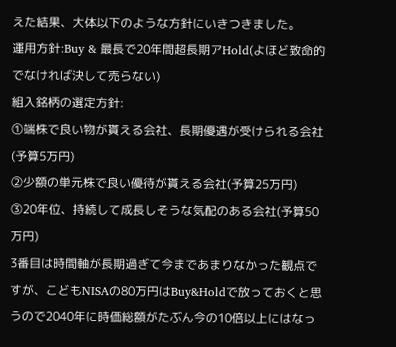えた結果、大体以下のような方針にいきつきました。
運用方針:Buy & 最長で20年間超長期アHold(よほど致命的でなければ決して売らない)
組入銘柄の選定方針:
①端株で良い物が貰える会社、長期優遇が受けられる会社(予算5万円)
②少額の単元株で良い優待が貰える会社(予算25万円)
③20年位、持続して成長しそうな気配のある会社(予算50万円)
3番目は時間軸が長期過ぎて今まであまりなかった観点ですが、こどもNISAの80万円はBuy&Holdで放っておくと思うので2040年に時価総額がたぶん今の10倍以上にはなっ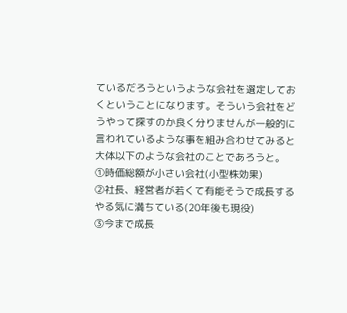ているだろうというような会社を選定しておくということになります。そういう会社をどうやって探すのか良く分りませんが一般的に言われているような事を組み合わせてみると大体以下のような会社のことであろうと。
①時価総額が小さい会社(小型株効果)
②社長、経営者が若くて有能そうで成長するやる気に満ちている(20年後も現役)
③今まで成長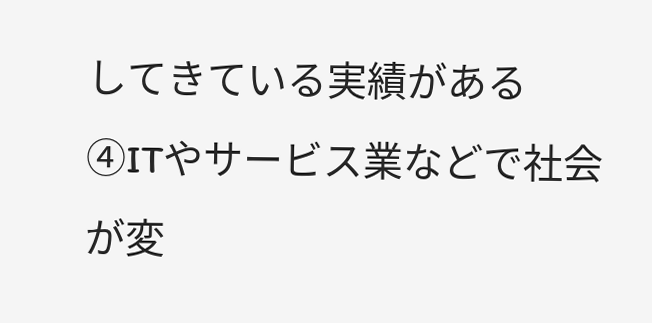してきている実績がある
④ITやサービス業などで社会が変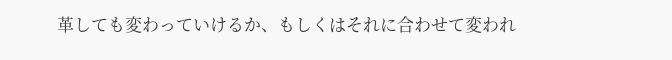革しても変わっていけるか、もしくはそれに合わせて変われ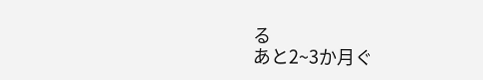る
あと2~3か月ぐ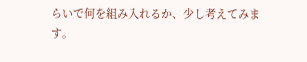らいで何を組み入れるか、少し考えてみます。